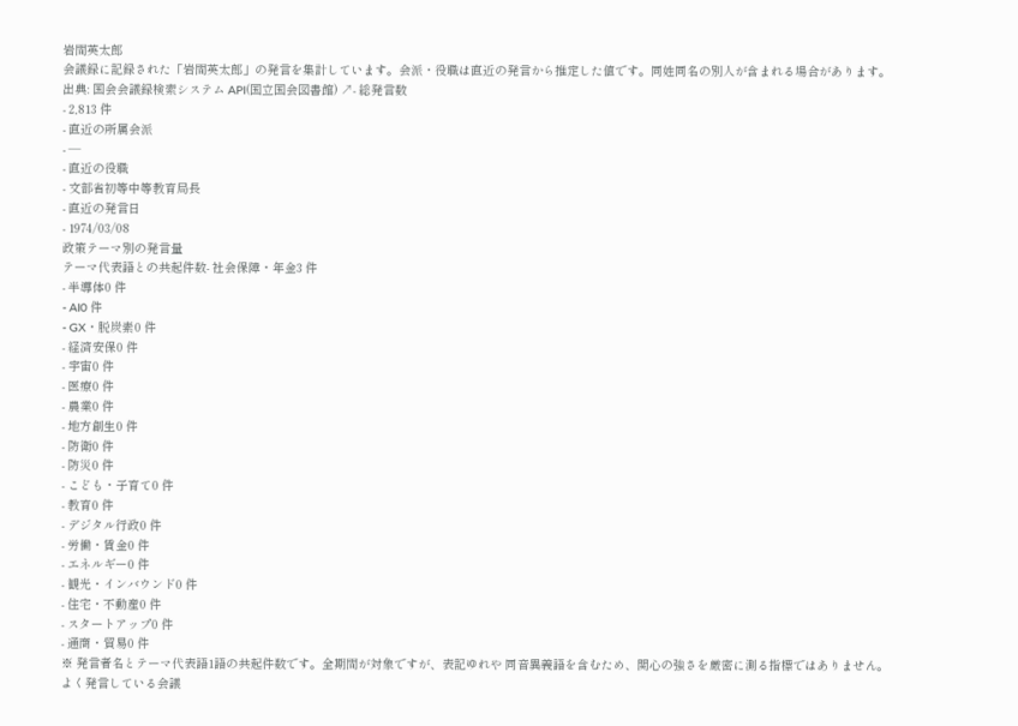岩間英太郎
会議録に記録された「岩間英太郎」の発言を集計しています。会派・役職は直近の発言から推定した値です。同姓同名の別人が含まれる場合があります。
出典: 国会会議録検索システム API(国立国会図書館) ↗- 総発言数
- 2,813 件
- 直近の所属会派
- —
- 直近の役職
- 文部省初等中等教育局長
- 直近の発言日
- 1974/03/08
政策テーマ別の発言量
テーマ代表語との共起件数- 社会保障・年金3 件
- 半導体0 件
- AI0 件
- GX・脱炭素0 件
- 経済安保0 件
- 宇宙0 件
- 医療0 件
- 農業0 件
- 地方創生0 件
- 防衛0 件
- 防災0 件
- こども・子育て0 件
- 教育0 件
- デジタル行政0 件
- 労働・賃金0 件
- エネルギー0 件
- 観光・インバウンド0 件
- 住宅・不動産0 件
- スタートアップ0 件
- 通商・貿易0 件
※ 発言者名とテーマ代表語1語の共起件数です。全期間が対象ですが、表記ゆれや 同音異義語を含むため、関心の強さを厳密に測る指標ではありません。
よく発言している会議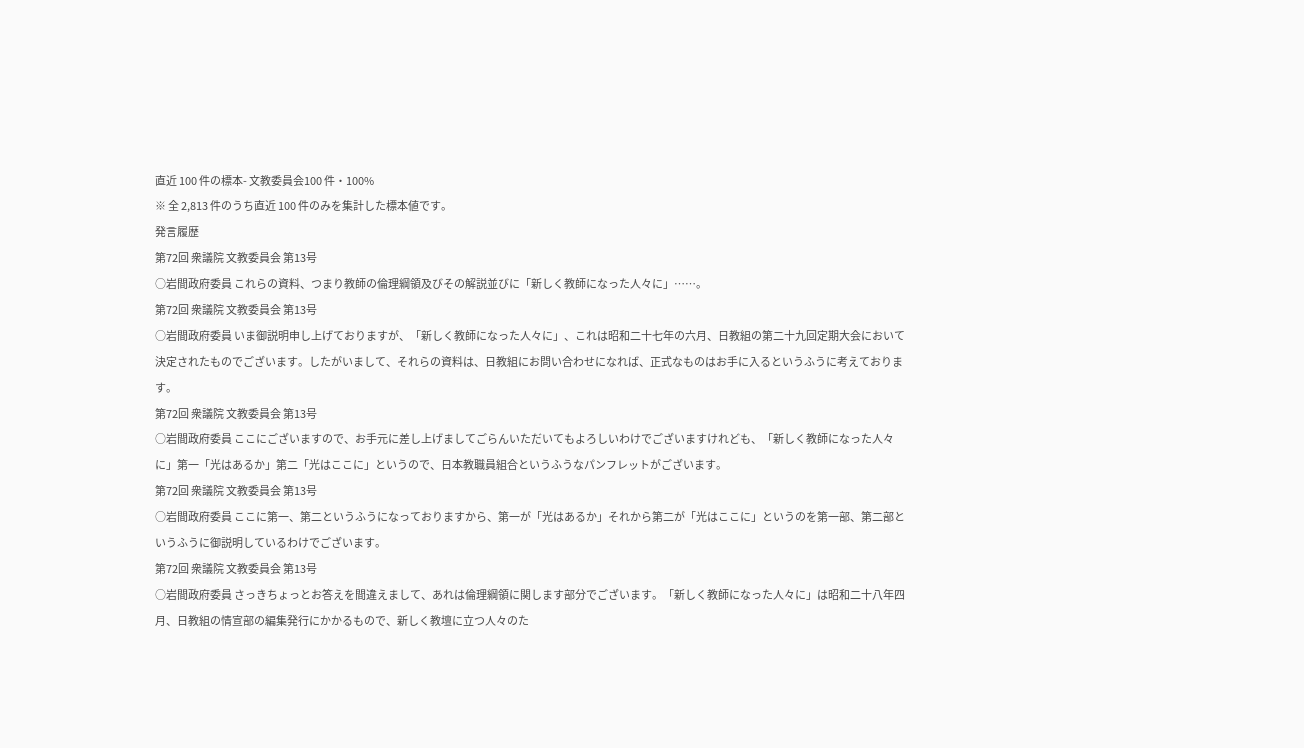直近 100 件の標本- 文教委員会100 件・100%
※ 全 2,813 件のうち直近 100 件のみを集計した標本値です。
発言履歴
第72回 衆議院 文教委員会 第13号
○岩間政府委員 これらの資料、つまり教師の倫理綱領及びその解説並びに「新しく教師になった人々に」……。
第72回 衆議院 文教委員会 第13号
○岩間政府委員 いま御説明申し上げておりますが、「新しく教師になった人々に」、これは昭和二十七年の六月、日教組の第二十九回定期大会において決定されたものでございます。したがいまして、それらの資料は、日教組にお問い合わせになれば、正式なものはお手に入るというふうに考えております。
第72回 衆議院 文教委員会 第13号
○岩間政府委員 ここにございますので、お手元に差し上げましてごらんいただいてもよろしいわけでございますけれども、「新しく教師になった人々に」第一「光はあるか」第二「光はここに」というので、日本教職員組合というふうなパンフレットがございます。
第72回 衆議院 文教委員会 第13号
○岩間政府委員 ここに第一、第二というふうになっておりますから、第一が「光はあるか」それから第二が「光はここに」というのを第一部、第二部というふうに御説明しているわけでございます。
第72回 衆議院 文教委員会 第13号
○岩間政府委員 さっきちょっとお答えを間違えまして、あれは倫理綱領に関します部分でございます。「新しく教師になった人々に」は昭和二十八年四月、日教組の情宣部の編集発行にかかるもので、新しく教壇に立つ人々のた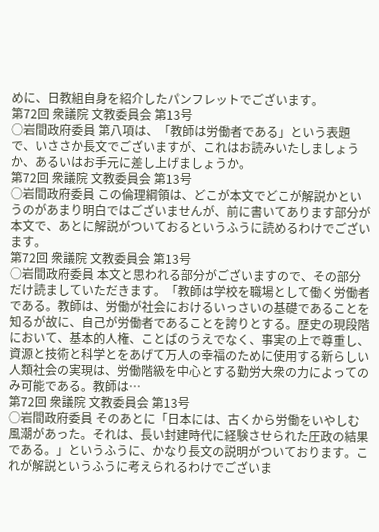めに、日教組自身を紹介したパンフレットでございます。
第72回 衆議院 文教委員会 第13号
○岩間政府委員 第八項は、「教師は労働者である」という表題で、いささか長文でございますが、これはお読みいたしましょうか、あるいはお手元に差し上げましょうか。
第72回 衆議院 文教委員会 第13号
○岩間政府委員 この倫理綱領は、どこが本文でどこが解説かというのがあまり明白ではございませんが、前に書いてあります部分が本文で、あとに解説がついておるというふうに読めるわけでございます。
第72回 衆議院 文教委員会 第13号
○岩間政府委員 本文と思われる部分がございますので、その部分だけ読ましていただきます。「教師は学校を職場として働く労働者である。教師は、労働が社会におけるいっさいの基礎であることを知るが故に、自己が労働者であることを誇りとする。歴史の現段階において、基本的人権、ことばのうえでなく、事実の上で尊重し、資源と技術と科学とをあげて万人の幸福のために使用する新らしい人類社会の実現は、労働階級を中心とする勤労大衆の力によってのみ可能である。教師は…
第72回 衆議院 文教委員会 第13号
○岩間政府委員 そのあとに「日本には、古くから労働をいやしむ風潮があった。それは、長い封建時代に経験させられた圧政の結果である。」というふうに、かなり長文の説明がついております。これが解説というふうに考えられるわけでございま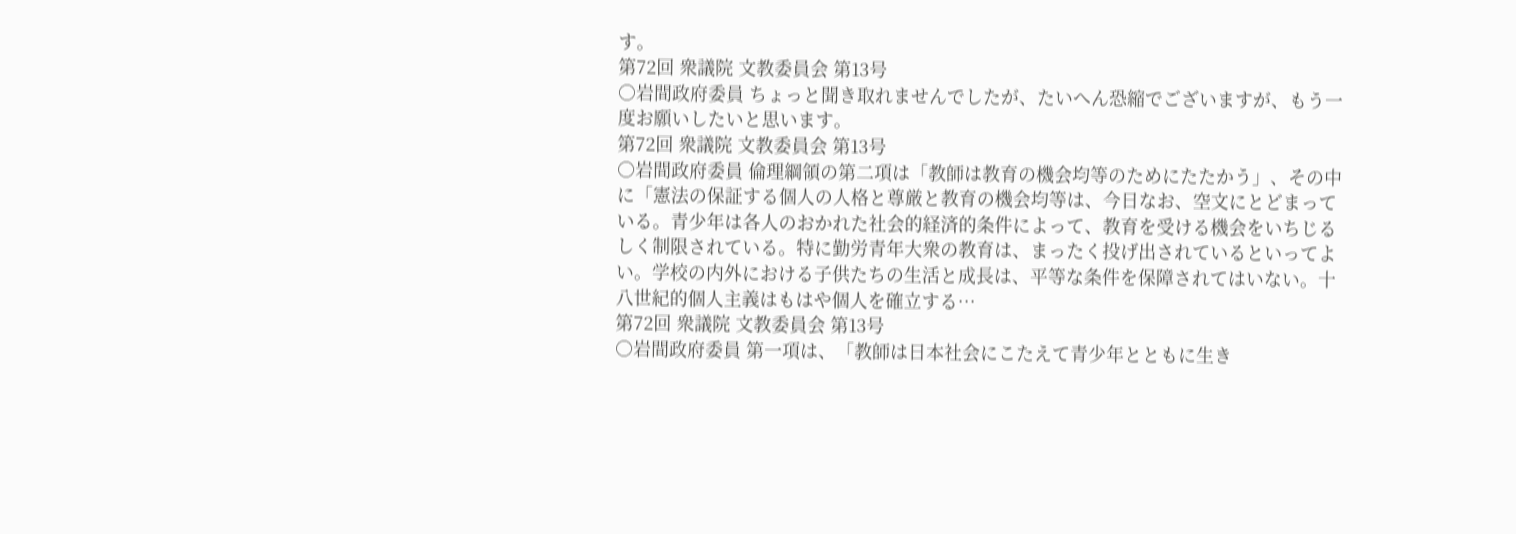す。
第72回 衆議院 文教委員会 第13号
○岩間政府委員 ちょっと聞き取れませんでしたが、たいへん恐縮でございますが、もう一度お願いしたいと思います。
第72回 衆議院 文教委員会 第13号
○岩間政府委員 倫理綱領の第二項は「教師は教育の機会均等のためにたたかう」、その中に「憲法の保証する個人の人格と尊厳と教育の機会均等は、今日なお、空文にとどまっている。青少年は各人のおかれた社会的経済的条件によって、教育を受ける機会をいちじるしく制限されている。特に勤労青年大衆の教育は、まったく投げ出されているといってよい。学校の内外における子供たちの生活と成長は、平等な条件を保障されてはいない。十八世紀的個人主義はもはや個人を確立する…
第72回 衆議院 文教委員会 第13号
○岩間政府委員 第一項は、「教師は日本社会にこたえて青少年とともに生き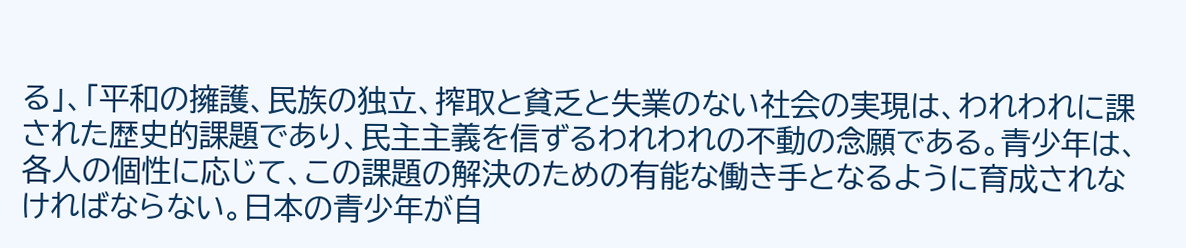る」、「平和の擁護、民族の独立、搾取と貧乏と失業のない社会の実現は、われわれに課された歴史的課題であり、民主主義を信ずるわれわれの不動の念願である。青少年は、各人の個性に応じて、この課題の解決のための有能な働き手となるように育成されなければならない。日本の青少年が自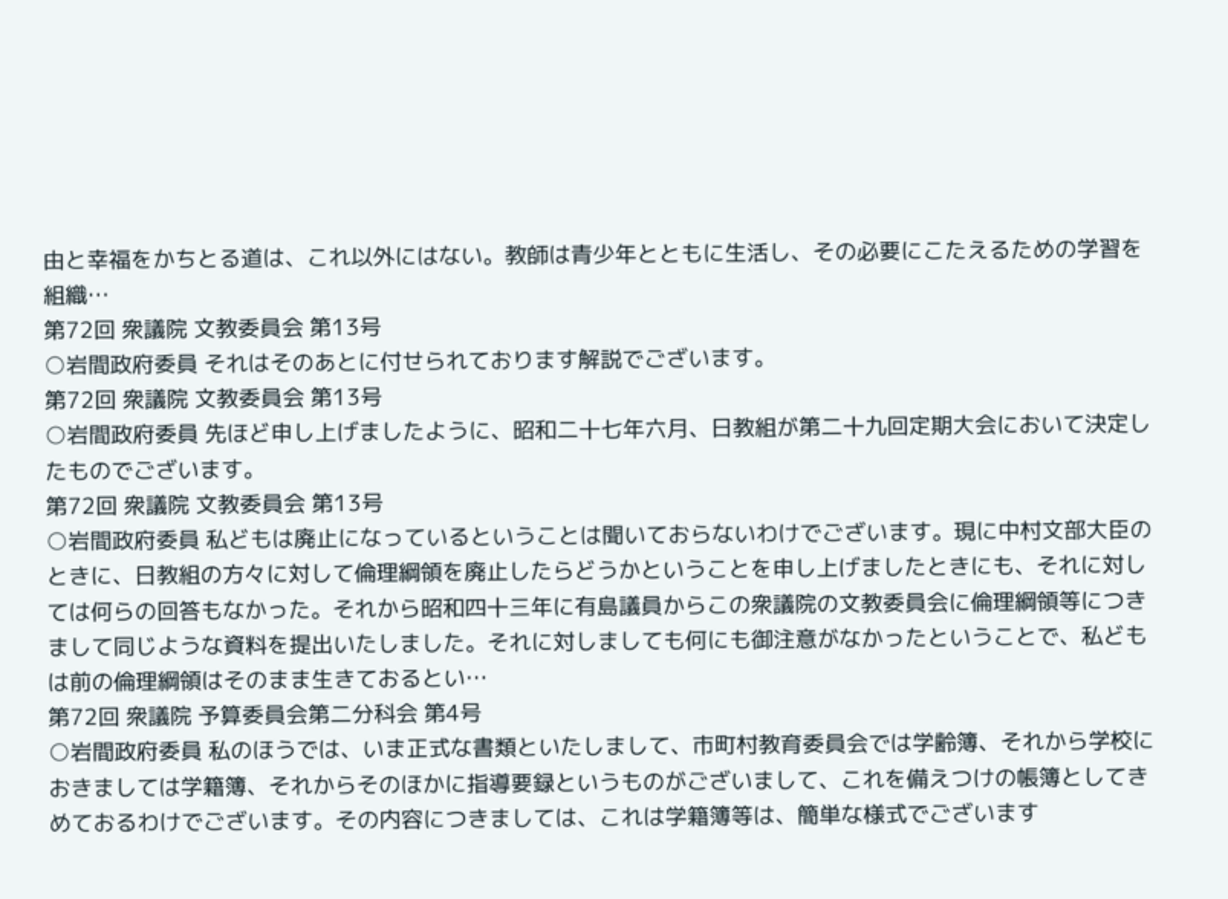由と幸福をかちとる道は、これ以外にはない。教師は青少年とともに生活し、その必要にこたえるための学習を組織…
第72回 衆議院 文教委員会 第13号
○岩間政府委員 それはそのあとに付せられております解説でございます。
第72回 衆議院 文教委員会 第13号
○岩間政府委員 先ほど申し上げましたように、昭和二十七年六月、日教組が第二十九回定期大会において決定したものでございます。
第72回 衆議院 文教委員会 第13号
○岩間政府委員 私どもは廃止になっているということは聞いておらないわけでございます。現に中村文部大臣のときに、日教組の方々に対して倫理綱領を廃止したらどうかということを申し上げましたときにも、それに対しては何らの回答もなかった。それから昭和四十三年に有島議員からこの衆議院の文教委員会に倫理綱領等につきまして同じような資料を提出いたしました。それに対しましても何にも御注意がなかったということで、私どもは前の倫理綱領はそのまま生きておるとい…
第72回 衆議院 予算委員会第二分科会 第4号
○岩間政府委員 私のほうでは、いま正式な書類といたしまして、市町村教育委員会では学齢簿、それから学校におきましては学籍簿、それからそのほかに指導要録というものがございまして、これを備えつけの帳簿としてきめておるわけでございます。その内容につきましては、これは学籍簿等は、簡単な様式でございます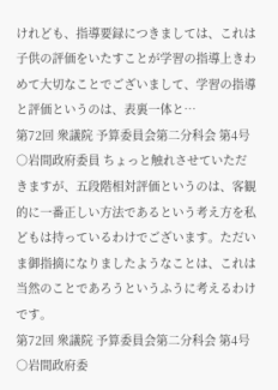けれども、指導要録につきましては、これは子供の評価をいたすことが学習の指導上きわめて大切なことでございまして、学習の指導と評価というのは、表裏一体と…
第72回 衆議院 予算委員会第二分科会 第4号
○岩間政府委員 ちょっと触れさせていただきますが、五段階相対評価というのは、客観的に一番正しい方法であるという考え方を私どもは持っているわけでございます。ただいま御指摘になりましたようなことは、これは当然のことであろうというふうに考えるわけです。
第72回 衆議院 予算委員会第二分科会 第4号
○岩間政府委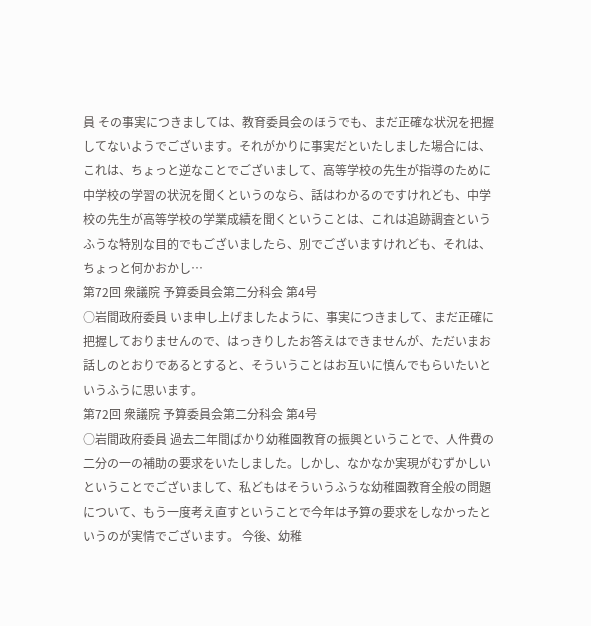員 その事実につきましては、教育委員会のほうでも、まだ正確な状況を把握してないようでございます。それがかりに事実だといたしました場合には、これは、ちょっと逆なことでございまして、高等学校の先生が指導のために中学校の学習の状況を聞くというのなら、話はわかるのですけれども、中学校の先生が高等学校の学業成績を聞くということは、これは追跡調査というふうな特別な目的でもございましたら、別でございますけれども、それは、ちょっと何かおかし…
第72回 衆議院 予算委員会第二分科会 第4号
○岩間政府委員 いま申し上げましたように、事実につきまして、まだ正確に把握しておりませんので、はっきりしたお答えはできませんが、ただいまお話しのとおりであるとすると、そういうことはお互いに慎んでもらいたいというふうに思います。
第72回 衆議院 予算委員会第二分科会 第4号
○岩間政府委員 過去二年間ばかり幼稚園教育の振興ということで、人件費の二分の一の補助の要求をいたしました。しかし、なかなか実現がむずかしいということでございまして、私どもはそういうふうな幼稚園教育全般の問題について、もう一度考え直すということで今年は予算の要求をしなかったというのが実情でございます。 今後、幼稚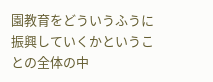園教育をどういうふうに振興していくかということの全体の中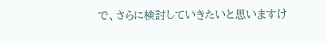で、さらに検討していきたいと思いますけ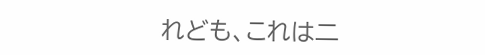れども、これは二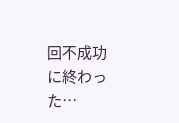回不成功に終わった…